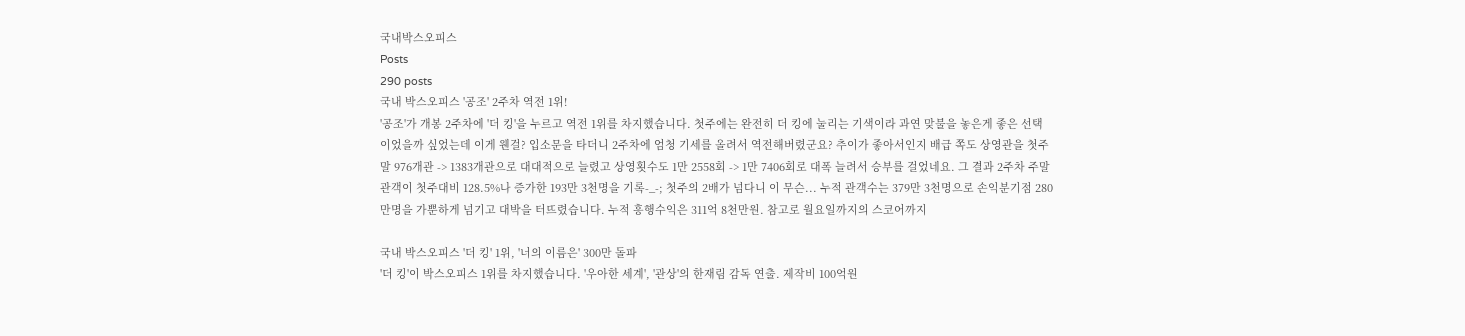국내박스오피스
Posts
290 posts
국내 박스오피스 '공조' 2주차 역전 1위!
'공조'가 개봉 2주차에 '더 킹'을 누르고 역전 1위를 차지했습니다. 첫주에는 완전히 더 킹에 눌리는 기색이라 과연 맞불을 놓은게 좋은 선택이었을까 싶었는데 이게 웬걸? 입소문을 타더니 2주차에 엄청 기세를 올려서 역전해버렸군요? 추이가 좋아서인지 배급 쪽도 상영관을 첫주말 976개관 -> 1383개관으로 대대적으로 늘렸고 상영횟수도 1만 2558회 -> 1만 7406회로 대폭 늘려서 승부를 걸었네요. 그 결과 2주차 주말관객이 첫주대비 128.5%나 증가한 193만 3천명을 기록-_-; 첫주의 2배가 넘다니 이 무슨... 누적 관객수는 379만 3천명으로 손익분기점 280만명을 가뿐하게 넘기고 대박을 터뜨렸습니다. 누적 흥행수익은 311억 8천만원. 참고로 월요일까지의 스코어까지

국내 박스오피스 '더 킹' 1위, '너의 이름은' 300만 돌파
'더 킹'이 박스오피스 1위를 차지했습니다. '우아한 세계', '관상'의 한재림 감독 연출. 제작비 100억원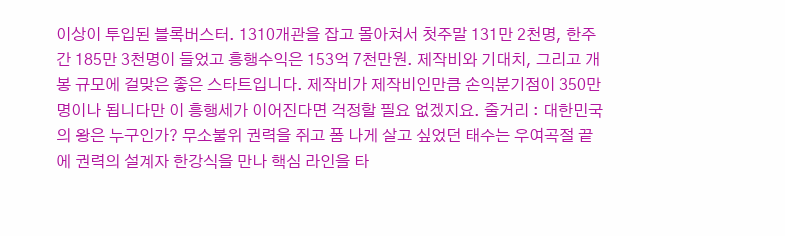이상이 투입된 블록버스터. 1310개관을 잡고 몰아쳐서 첫주말 131만 2천명, 한주간 185만 3천명이 들었고 흥행수익은 153억 7천만원. 제작비와 기대치, 그리고 개봉 규모에 걸맞은 좋은 스타트입니다. 제작비가 제작비인만큼 손익분기점이 350만명이나 됩니다만 이 흥행세가 이어진다면 걱정할 필요 없겠지요. 줄거리 : 대한민국의 왕은 누구인가? 무소불위 권력을 쥐고 폼 나게 살고 싶었던 태수는 우여곡절 끝에 권력의 설계자 한강식을 만나 핵심 라인을 타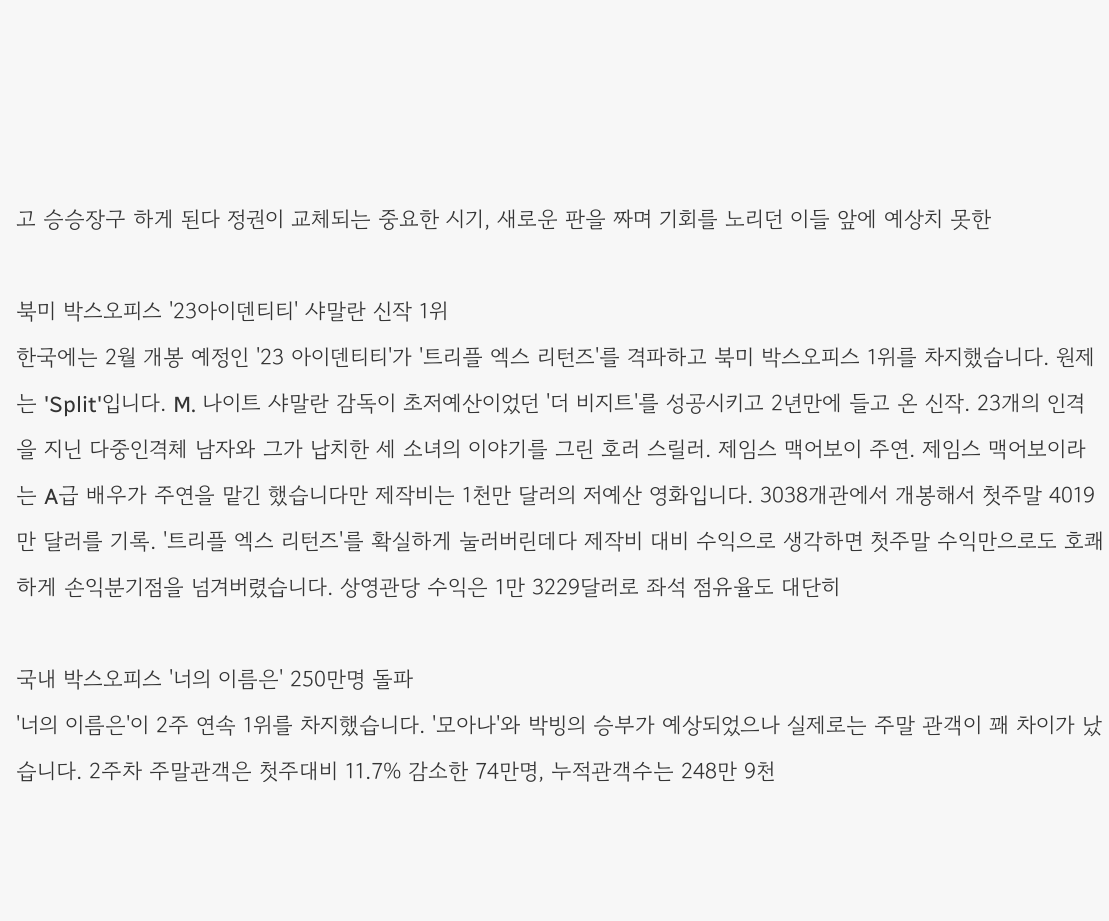고 승승장구 하게 된다 정권이 교체되는 중요한 시기, 새로운 판을 짜며 기회를 노리던 이들 앞에 예상치 못한

북미 박스오피스 '23아이덴티티' 샤말란 신작 1위
한국에는 2월 개봉 예정인 '23 아이덴티티'가 '트리플 엑스 리턴즈'를 격파하고 북미 박스오피스 1위를 차지했습니다. 원제는 'Split'입니다. M. 나이트 샤말란 감독이 초저예산이었던 '더 비지트'를 성공시키고 2년만에 들고 온 신작. 23개의 인격을 지닌 다중인격체 남자와 그가 납치한 세 소녀의 이야기를 그린 호러 스릴러. 제임스 맥어보이 주연. 제임스 맥어보이라는 A급 배우가 주연을 맡긴 했습니다만 제작비는 1천만 달러의 저예산 영화입니다. 3038개관에서 개봉해서 첫주말 4019만 달러를 기록. '트리플 엑스 리턴즈'를 확실하게 눌러버린데다 제작비 대비 수익으로 생각하면 첫주말 수익만으로도 호쾌하게 손익분기점을 넘겨버렸습니다. 상영관당 수익은 1만 3229달러로 좌석 점유율도 대단히

국내 박스오피스 '너의 이름은' 250만명 돌파
'너의 이름은'이 2주 연속 1위를 차지했습니다. '모아나'와 박빙의 승부가 예상되었으나 실제로는 주말 관객이 꽤 차이가 났습니다. 2주차 주말관객은 첫주대비 11.7% 감소한 74만명, 누적관객수는 248만 9천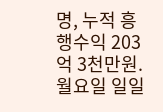명, 누적 흥행수익 203억 3천만원. 월요일 일일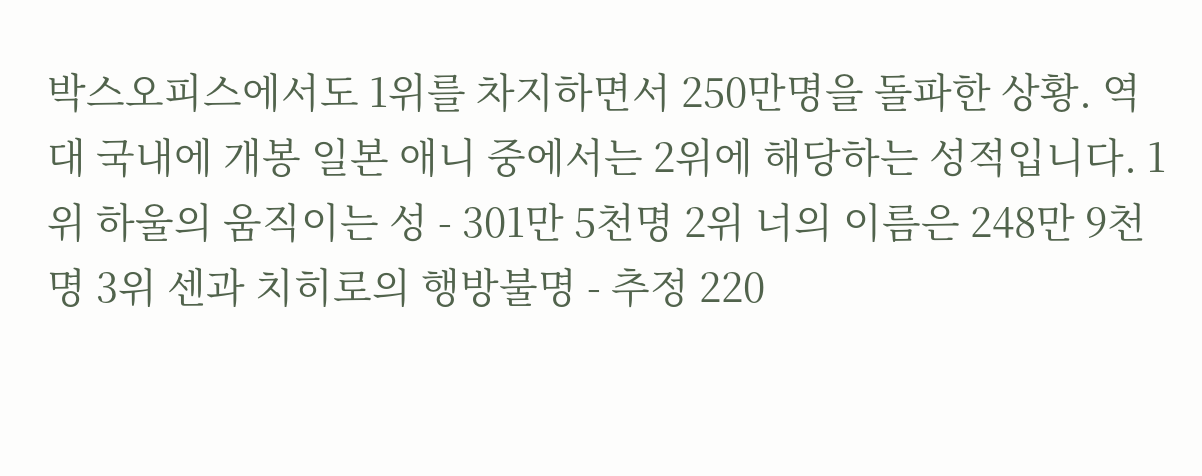박스오피스에서도 1위를 차지하면서 250만명을 돌파한 상황. 역대 국내에 개봉 일본 애니 중에서는 2위에 해당하는 성적입니다. 1위 하울의 움직이는 성 - 301만 5천명 2위 너의 이름은 248만 9천명 3위 센과 치히로의 행방불명 - 추정 220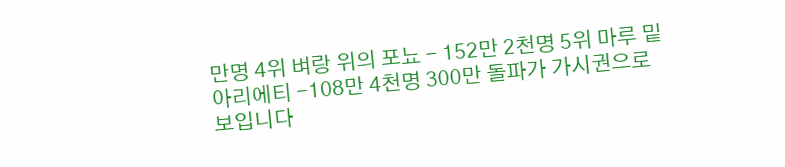만명 4위 벼랑 위의 포뇨 - 152만 2천명 5위 마루 밑 아리에티 -108만 4천명 300만 돌파가 가시권으로 보입니다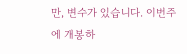만, 변수가 있습니다. 이번주에 개봉하